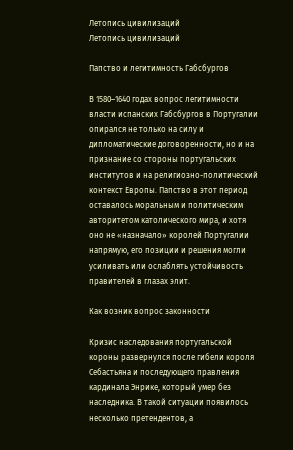Летопись цивилизаций
Летопись цивилизаций

Папство и легитимность Габсбургов

В 1580–1640 годах вопрос легитимности власти испанских Габсбургов в Португалии опирался не только на силу и дипломатические договоренности, но и на признание со стороны португальских институтов и на религиозно-политический контекст Европы. Папство в этот период оставалось моральным и политическим авторитетом католического мира, и хотя оно не «назначало» королей Португалии напрямую, его позиции и решения могли усиливать или ослаблять устойчивость правителей в глазах элит.

Как возник вопрос законности

Кризис наследования португальской короны развернулся после гибели короля Себастьяна и последующего правления кардинала Энрике, который умер без наследника. В такой ситуации появилось несколько претендентов, а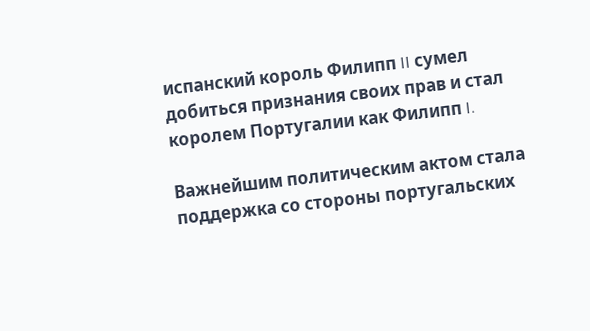испанский король Филипп II сумел добиться признания своих прав и стал королем Португалии как Филипп I.

Важнейшим политическим актом стала поддержка со стороны португальских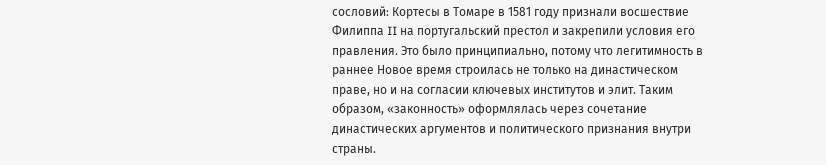сословий: Кортесы в Томаре в 1581 году признали восшествие Филиппа II на португальский престол и закрепили условия его правления. Это было принципиально, потому что легитимность в раннее Новое время строилась не только на династическом праве, но и на согласии ключевых институтов и элит. Таким образом, «законность» оформлялась через сочетание династических аргументов и политического признания внутри страны.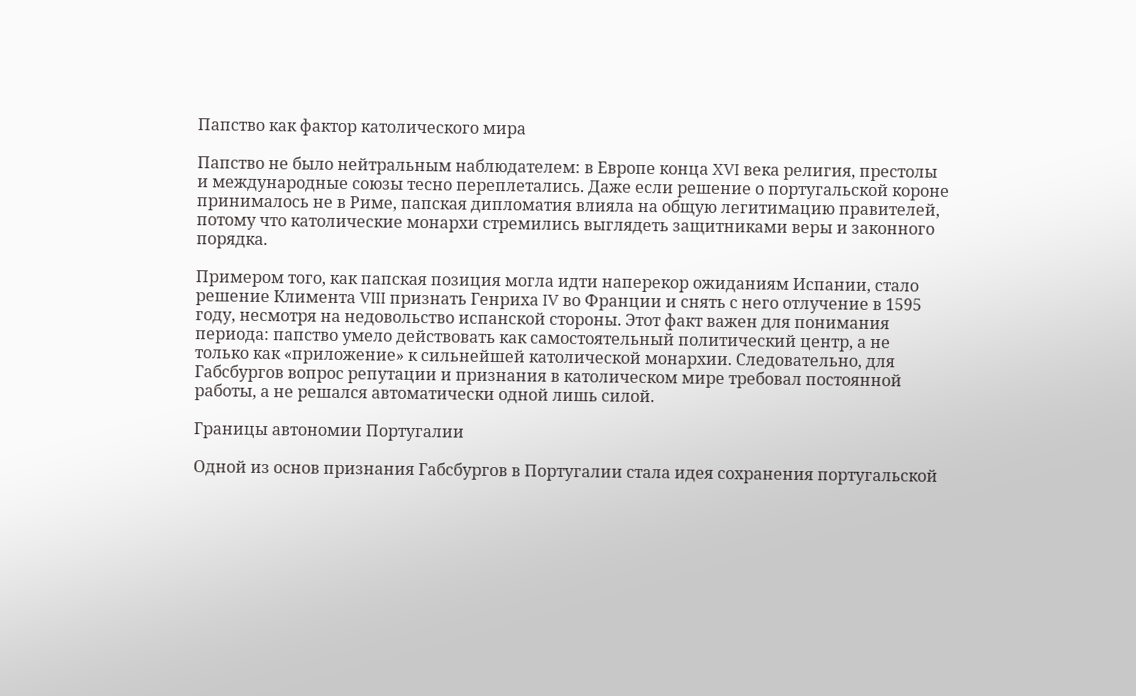Папство как фактор католического мира

Папство не было нейтральным наблюдателем: в Европе конца XVI века религия, престолы и международные союзы тесно переплетались. Даже если решение о португальской короне принималось не в Риме, папская дипломатия влияла на общую легитимацию правителей, потому что католические монархи стремились выглядеть защитниками веры и законного порядка.

Примером того, как папская позиция могла идти наперекор ожиданиям Испании, стало решение Климента VIII признать Генриха IV во Франции и снять с него отлучение в 1595 году, несмотря на недовольство испанской стороны. Этот факт важен для понимания периода: папство умело действовать как самостоятельный политический центр, а не только как «приложение» к сильнейшей католической монархии. Следовательно, для Габсбургов вопрос репутации и признания в католическом мире требовал постоянной работы, а не решался автоматически одной лишь силой.

Границы автономии Португалии

Одной из основ признания Габсбургов в Португалии стала идея сохранения португальской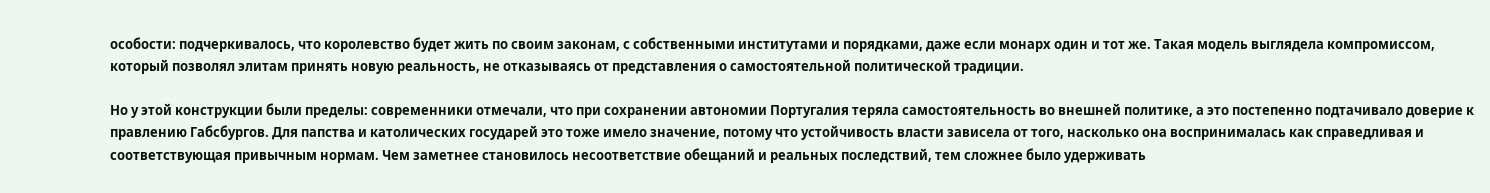особости: подчеркивалось, что королевство будет жить по своим законам, с собственными институтами и порядками, даже если монарх один и тот же. Такая модель выглядела компромиссом, который позволял элитам принять новую реальность, не отказываясь от представления о самостоятельной политической традиции.

Но у этой конструкции были пределы: современники отмечали, что при сохранении автономии Португалия теряла самостоятельность во внешней политике, а это постепенно подтачивало доверие к правлению Габсбургов. Для папства и католических государей это тоже имело значение, потому что устойчивость власти зависела от того, насколько она воспринималась как справедливая и соответствующая привычным нормам. Чем заметнее становилось несоответствие обещаний и реальных последствий, тем сложнее было удерживать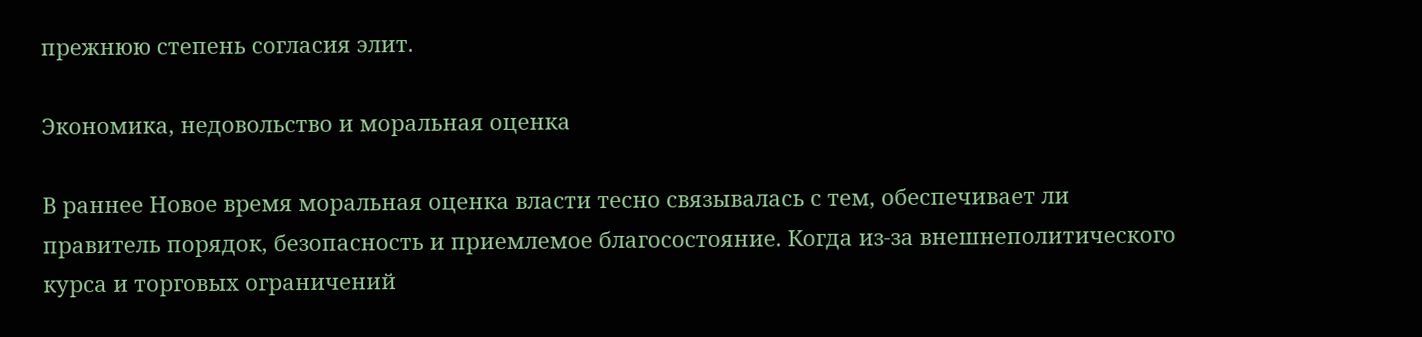прежнюю степень согласия элит.

Экономика, недовольство и моральная оценка

В раннее Новое время моральная оценка власти тесно связывалась с тем, обеспечивает ли правитель порядок, безопасность и приемлемое благосостояние. Когда из-за внешнеполитического курса и торговых ограничений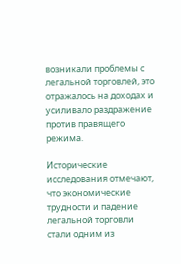возникали проблемы с легальной торговлей, это отражалось на доходах и усиливало раздражение против правящего режима.

Исторические исследования отмечают, что экономические трудности и падение легальной торговли стали одним из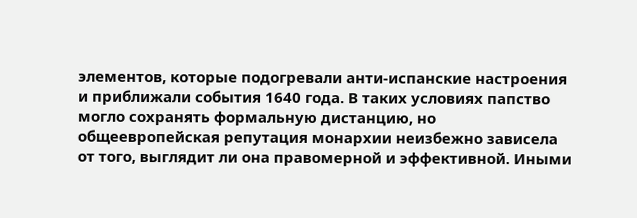элементов, которые подогревали анти-испанские настроения и приближали события 1640 года. В таких условиях папство могло сохранять формальную дистанцию, но общеевропейская репутация монархии неизбежно зависела от того, выглядит ли она правомерной и эффективной. Иными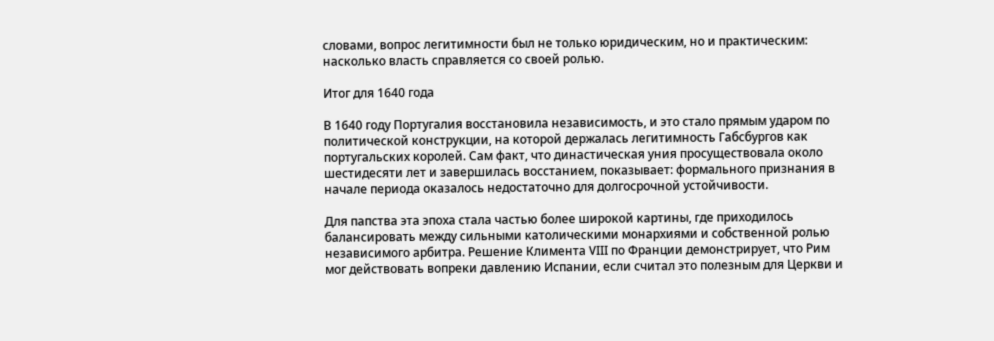словами, вопрос легитимности был не только юридическим, но и практическим: насколько власть справляется со своей ролью.

Итог для 1640 года

В 1640 году Португалия восстановила независимость, и это стало прямым ударом по политической конструкции, на которой держалась легитимность Габсбургов как португальских королей. Сам факт, что династическая уния просуществовала около шестидесяти лет и завершилась восстанием, показывает: формального признания в начале периода оказалось недостаточно для долгосрочной устойчивости.

Для папства эта эпоха стала частью более широкой картины, где приходилось балансировать между сильными католическими монархиями и собственной ролью независимого арбитра. Решение Климента VIII по Франции демонстрирует, что Рим мог действовать вопреки давлению Испании, если считал это полезным для Церкви и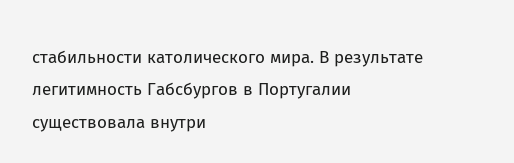стабильности католического мира. В результате легитимность Габсбургов в Португалии существовала внутри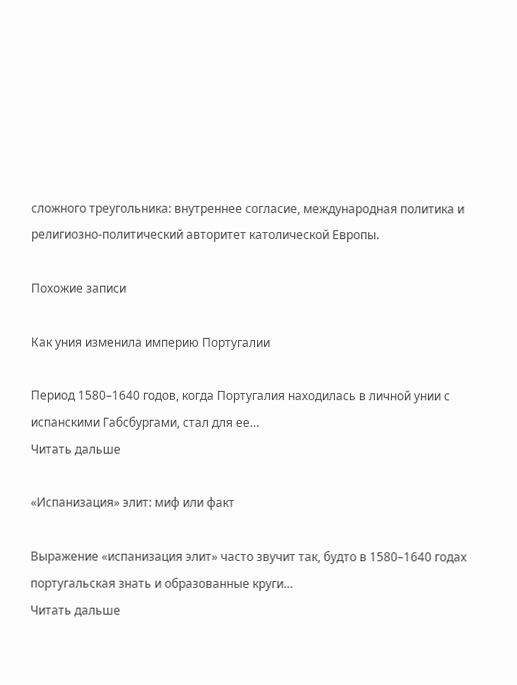сложного треугольника: внутреннее согласие, международная политика и религиозно-политический авторитет католической Европы.

Похожие записи

Как уния изменила империю Португалии

Период 1580–1640 годов, когда Португалия находилась в личной унии с испанскими Габсбургами, стал для ее…
Читать дальше

«Испанизация» элит: миф или факт

Выражение «испанизация элит» часто звучит так, будто в 1580–1640 годах португальская знать и образованные круги…
Читать дальше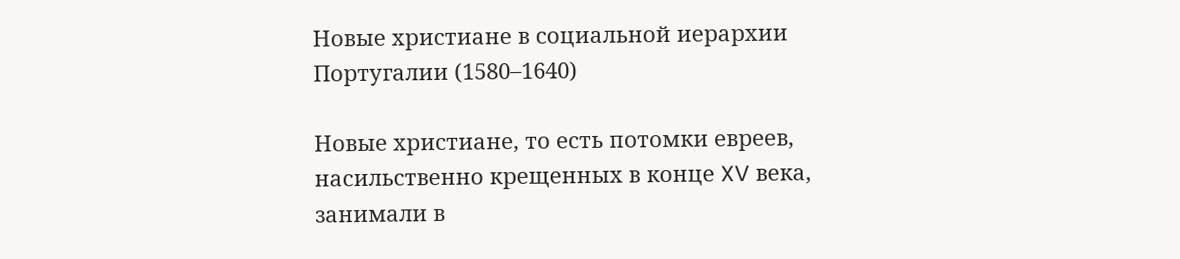Новые христиане в социальной иерархии Португалии (1580–1640)

Новые христиане, то есть потомки евреев, насильственно крещенных в конце XV века, занимали в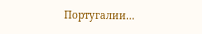Португалии…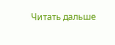Читать дальше